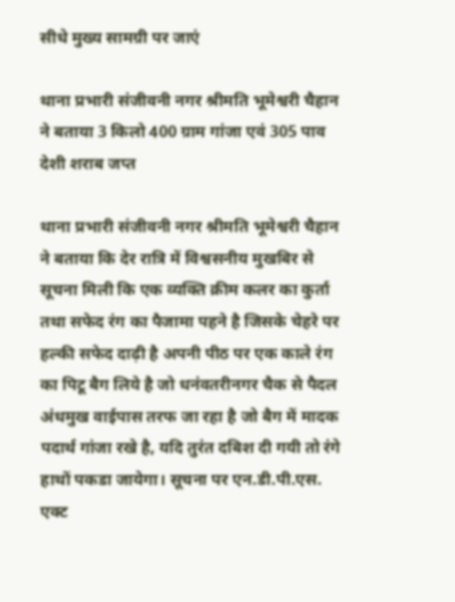सीधे मुख्य सामग्री पर जाएं

थाना प्रभारी संजीवनी नगर श्रीमति भूमेश्वरी चैहान ने बताया 3 किलो 400 ग्राम गांजा एवं 305 पाव देशी शराब जप्त

थाना प्रभारी संजीवनी नगर श्रीमति भूमेश्वरी चैहान ने बताया कि देर रात्रि में विश्वसनीय मुखबिर से सूचना मिली कि एक व्यक्ति क्रीम कलर का कुर्ता तथा सफेद रंग का पैजामा पहने है जिसके चेहरे पर हल्की सफेद दाढ़ी है अपनी पीठ पर एक काले रंग का पिटू बैग लिये है जो धनंवतरीनगर चैक से पैदल अंधमुख वाईपास तरफ जा रहा है जो बैग में मादक पदार्थ गांजा रखे है, यदि तुरंत दबिश दी गयी तो रंगे हाथों पकडा जायेगा। सूचना पर एन.डी.पी.एस. एक्ट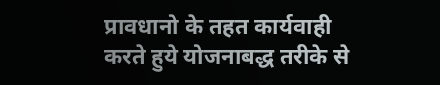प्रावधानो के तहत कार्यवाही करते हुये योजनाबद्ध तरीके से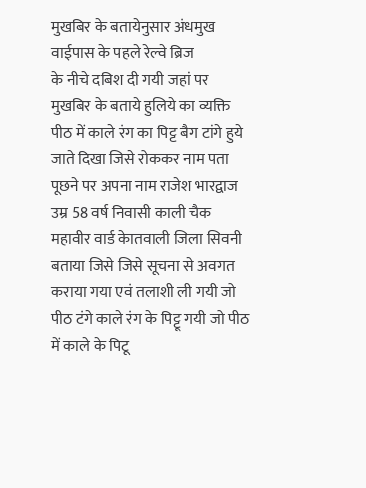मुखबिर के बतायेनुसार अंधमुख वाईपास के पहले रेल्वे ब्रिज
के नीचे दबिश दी गयी जहां पर मुखबिर के बताये हुलिये का व्यक्ति पीठ में काले रंग का पिट्ट बैग टांगे हुये जाते दिखा जिसे रोककर नाम पता पूछने पर अपना नाम राजेश भारद्वाज उम्र 58 वर्ष निवासी काली चैक महावीर वार्ड केातवाली जिला सिवनी बताया जिसे जिसे सूचना से अवगत कराया गया एवं तलाशी ली गयी जो पीठ टंगे काले रंग के पिट्टू गयी जो पीठ में काले के पिटू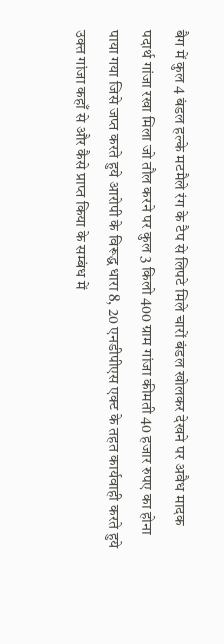बैग में कुल 4 बंडल हल्के मटमैले रंग के टैप से लिपटे मिले चारों बंडल खोलकर देखने पर अवैध मादक पदार्थ गांजा रखा मिला जो तौल करने पर कुल 3 किलो 400 ग्राम गांजा कीमती 40 हजार रुपए का होना पाया गया जिसे जप्त करते हुये आरोपी के विरूद्ध धारा 8, 20 एनडीपीएस एक्ट के तहत कार्यवाही करते हुये उक्त गांजा कहाँ से और कैसे प्राप्त किया के सम्बंध में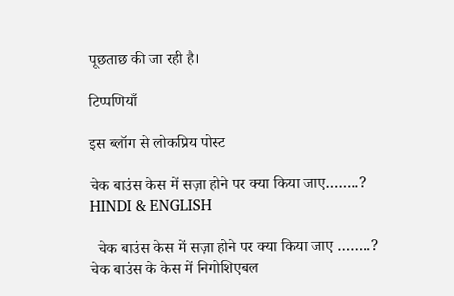पूछताछ की जा रही है।

टिप्पणियाँ

इस ब्लॉग से लोकप्रिय पोस्ट

चेक बाउंस केस में सज़ा होने पर क्या किया जाए……..? HINDI & ENGLISH

  चेक बाउंस केस में सज़ा होने पर क्या किया जाए ……..? चेक बाउंस के केस में निगोशिएबल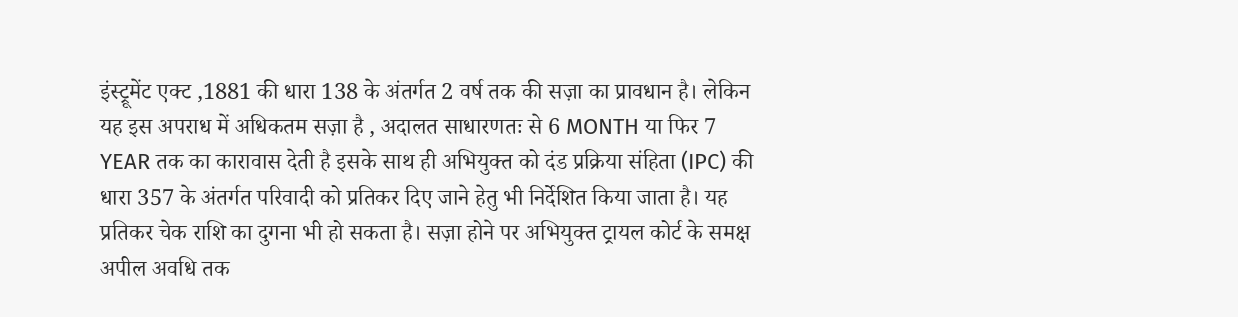इंस्ट्रूमेंट एक्ट ,1881 की धारा 138 के अंतर्गत 2 वर्ष तक की सज़ा का प्रावधान है। लेकिन यह इस अपराध में अधिकतम सज़ा है , अदालत साधारणतः से 6 MONTH या फिर 7 YEAR तक का कारावास देती है इसके साथ ही अभियुक्त को दंड प्रक्रिया संहिता (IPC) की धारा 357 के अंतर्गत परिवादी को प्रतिकर दिए जाने हेतु भी निर्देशित किया जाता है। यह प्रतिकर चेक राशि का दुगना भी हो सकता है। सज़ा होने पर अभियुक्त ट्रायल कोर्ट के समक्ष अपील अवधि तक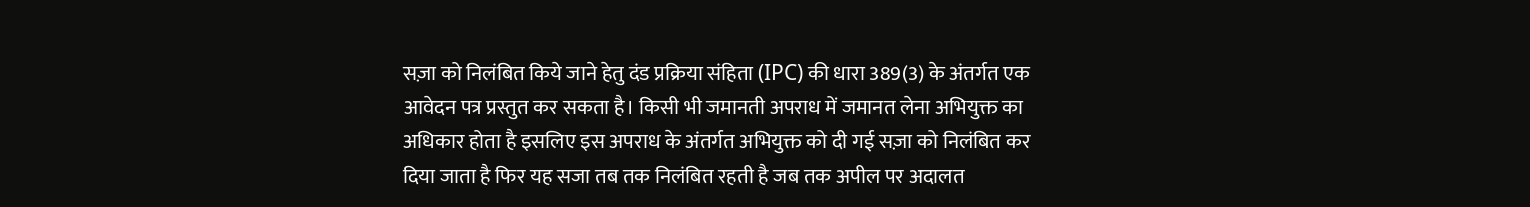सज़ा को निलंबित किये जाने हेतु दंड प्रक्रिया संहिता (IPC) की धारा 389(3) के अंतर्गत एक आवेदन पत्र प्रस्तुत कर सकता है। किसी भी जमानती अपराध में जमानत लेना अभियुक्त का अधिकार होता है इसलिए इस अपराध के अंतर्गत अभियुक्त को दी गई सज़ा को निलंबित कर दिया जाता है फिर यह सजा तब तक निलंबित रहती है जब तक अपील पर अदालत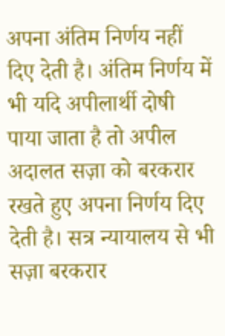अपना अंतिम निर्णय नहीं दिए देती है। अंतिम निर्णय में भी यदि अपीलार्थी दोषी पाया जाता है तो अपील अदालत सज़ा को बरकरार रखते हुए अपना निर्णय दिए देती है। सत्र न्यायालय से भी सज़ा बरकरार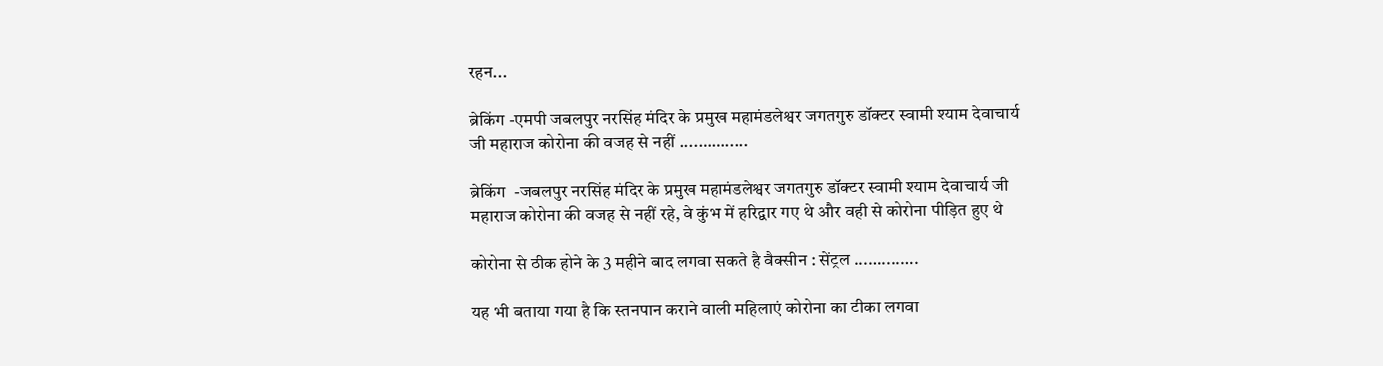रहन...

ब्रेकिंग -एमपी जबलपुर नरसिंह मंदिर के प्रमुख महामंडलेश्वर जगतगुरु डॉक्टर स्वामी श्याम देवाचार्य जी महाराज कोरोना की वजह से नहीं ....…….....

ब्रेकिंग  -जबलपुर नरसिंह मंदिर के प्रमुख महामंडलेश्वर जगतगुरु डॉक्टर स्वामी श्याम देवाचार्य जी महाराज कोरोना की वजह से नहीं रहे, वे कुंभ में हरिद्वार गए थे और वही से कोरोना पीड़ित हुए थे

कोरोना से ठीक होने के 3 महीने बाद लगवा सकते है वैक्सीन : सेंट्रल ...…....….

यह भी बताया गया है कि स्तनपान कराने वाली महिलाएं कोरोना का टीका लगवा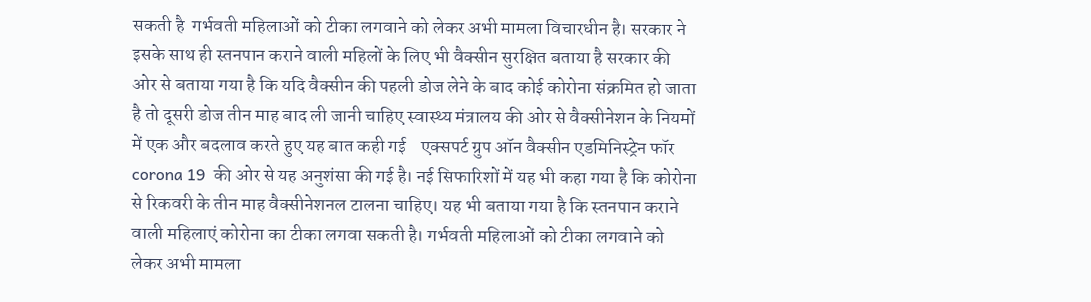सकती है  गर्भवती महिलाओं को टीका लगवाने को लेकर अभी मामला विचारधीन है। सरकार ने इसके साथ ही स्तनपान कराने वाली महिलों के लिए भी वैक्‍सीन सुरक्षित बताया है सरकार की ओर से बताया गया है कि यदि वैक्‍सीन की पहली डोज लेने के बाद कोई कोरोना संक्रमित हो जाता है तो दूसरी डोज तीन माह बाद ली जानी चाहिए स्‍वास्‍थ्‍य मंत्रालय की ओर से वैक्‍सीनेशन के नियमों में एक और बदलाव करते हुए यह बात कही गई    एक्‍सपर्ट ग्रुप ऑन वैक्‍सीन एडमिनिस्‍ट्रेन फॉर corona 19  की ओर से यह अनुशंसा की गई है। नई सिफारिशों में यह भी कहा गया है कि कोरोना से रिकवरी के तीन माह वैक्‍सीनेशनल टालना चाहिए। यह भी बताया गया है कि स्तनपान कराने वाली महिलाएं कोरोना का टीका लगवा सकती है। गर्भवती महिलाओं को टीका लगवाने को लेकर अभी मामला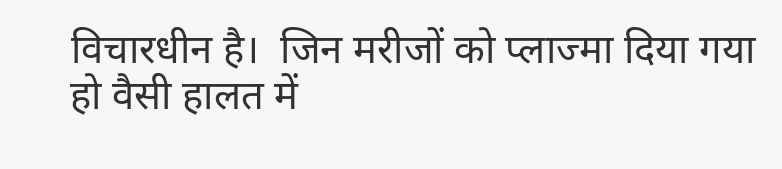विचारधीन है।  जिन मरीजों को प्लाज्मा दिया गया हो वैसी हालत में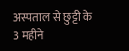अस्पताल से छुट्टी के 3 महीने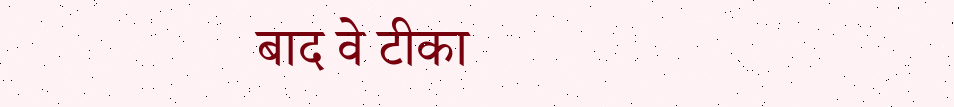बाद वे टीका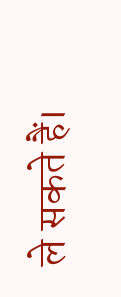ले सकते हैं।